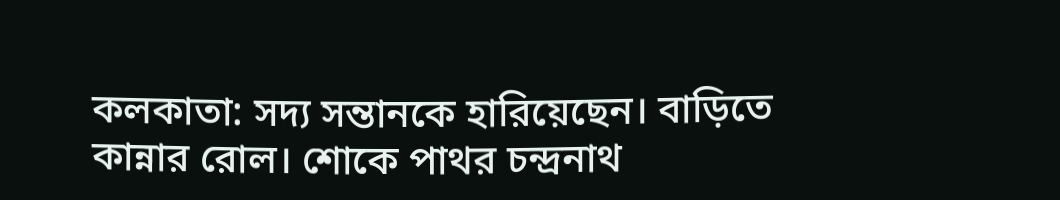কলকাতা: সদ্য সন্তানকে হারিয়েছেন। বাড়িতে কান্নার রোল। শোকে পাথর চন্দ্রনাথ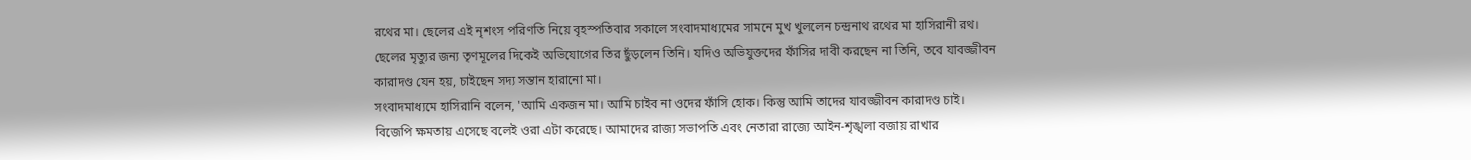রথের মা। ছেলের এই নৃশংস পরিণতি নিয়ে বৃহস্পতিবার সকালে সংবাদমাধ্যমের সামনে মুখ খুললেন চন্দ্রনাথ রথের মা হাসিরানী রথ। ছেলের মৃত্যুর জন্য তৃণমূলের দিকেই অভিযোগের তির ছুঁড়লেন তিনি। যদিও অভিযুক্তদের ফাঁসির দাবী করছেন না তিনি, তবে যাবজ্জীবন কারাদণ্ড যেন হয়, চাইছেন সদ্য সন্তান হারানো মা।
সংবাদমাধ্যমে হাসিরানি বলেন, 'আমি একজন মা। আমি চাইব না ওদের ফাঁসি হোক। কিন্তু আমি তাদের যাবজ্জীবন কারাদণ্ড চাই। বিজেপি ক্ষমতায় এসেছে বলেই ওরা এটা করেছে। আমাদের রাজ্য সভাপতি এবং নেতারা রাজ্যে আইন-শৃঙ্খলা বজায় রাখার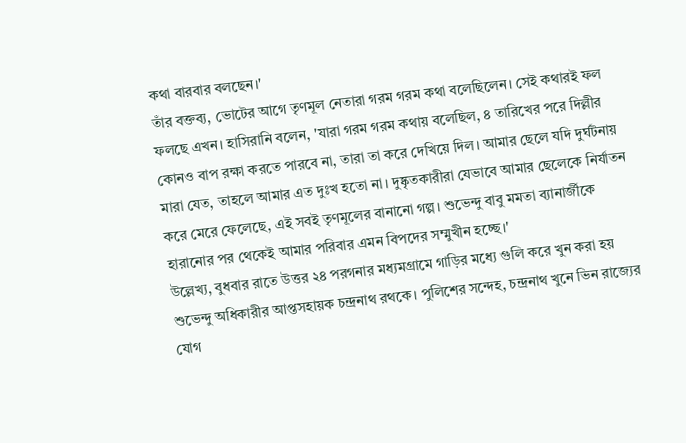কথা বারবার বলছেন।'
তাঁর বক্তব্য, ভোটের আগে তৃণমূল নেতারা গরম গরম কথা বলেছিলেন। সেই কথারই ফল ফলছে এখন। হাসিরানি বলেন, 'যারা গরম গরম কথায় বলেছিল, ৪ তারিখের পরে দিল্লীর কোনও বাপ রক্ষা করতে পারবে না, তারা তা করে দেখিয়ে দিল। আমার ছেলে যদি দুর্ঘটনায় মারা যেত, তাহলে আমার এত দুঃখ হতো না। দুষ্কৃতকারীরা যেভাবে আমার ছেলেকে নির্যাতন করে মেরে ফেলেছে, এই সবই তৃণমূলের বানানো গল্প। শুভেন্দু বাবু মমতা ব্যানার্জীকে হারানোর পর থেকেই আমার পরিবার এমন বিপদের সম্মুখীন হচ্ছে।'
উল্লেখ্য, বুধবার রাতে উত্তর ২৪ পরগনার মধ্যমগ্রামে গাড়ির মধ্যে গুলি করে খুন করা হয় শুভেন্দু অধিকারীর আপ্তসহায়ক চন্দ্রনাথ রথকে। পুলিশের সন্দেহ, চন্দ্রনাথ খুনে ভিন রাজ্যের যোগ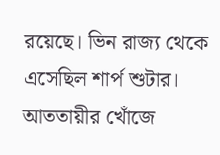রয়েছে। ভিন রাজ্য থেকে এসেছিল শার্প শুটার। আততায়ীর খোঁজে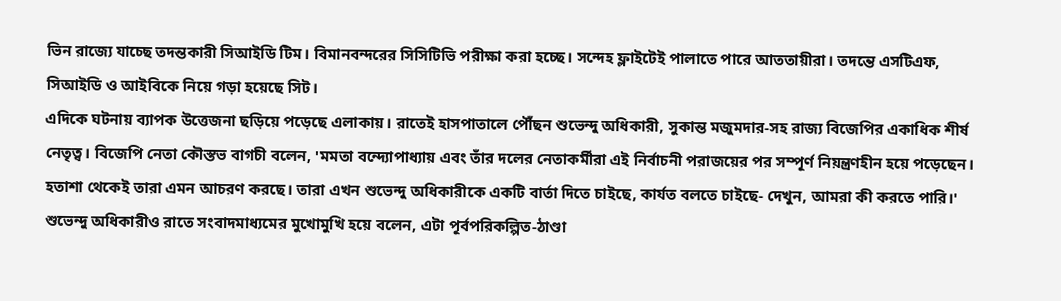ভিন রাজ্যে যাচ্ছে তদন্তকারী সিআইডি টিম। বিমানবন্দরের সিসিটিভি পরীক্ষা করা হচ্ছে। সন্দেহ ফ্লাইটেই পালাতে পারে আততায়ীরা। তদন্তে এসটিএফ, সিআইডি ও আইবিকে নিয়ে গড়া হয়েছে সিট।
এদিকে ঘটনায় ব্যাপক উত্তেজনা ছড়িয়ে পড়েছে এলাকায়। রাতেই হাসপাতালে পৌঁছন শুভেন্দু অধিকারী, সুকান্ত মজুমদার-সহ রাজ্য বিজেপির একাধিক শীর্ষ নেতৃত্ব। বিজেপি নেতা কৌস্তভ বাগচী বলেন, 'মমতা বন্দ্যোপাধ্যায় এবং তাঁর দলের নেতাকর্মীরা এই নির্বাচনী পরাজয়ের পর সম্পূর্ণ নিয়ন্ত্রণহীন হয়ে পড়েছেন। হতাশা থেকেই তারা এমন আচরণ করছে। তারা এখন শুভেন্দু অধিকারীকে একটি বার্তা দিতে চাইছে, কার্যত বলতে চাইছে- দেখুন, আমরা কী করতে পারি।'
শুভেন্দু অধিকারীও রাতে সংবাদমাধ্যমের মুখোমুখি হয়ে বলেন, এটা পূর্বপরিকল্পিত-ঠাণ্ডা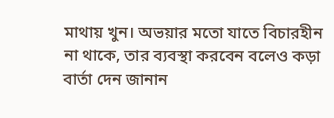মাথায় খুন। অভয়ার মতো যাতে বিচারহীন না থাকে, তার ব্যবস্থা করবেন বলেও কড়া বার্তা দেন জানান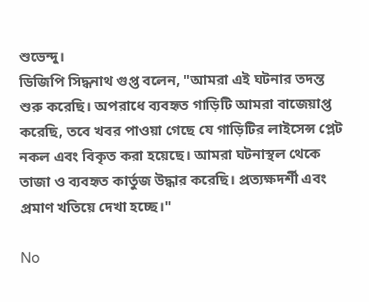শুভেন্দু।
ডিজিপি সিদ্ধনাথ গুপ্ত বলেন, "আমরা এই ঘটনার তদন্ত শুরু করেছি। অপরাধে ব্যবহৃত গাড়িটি আমরা বাজেয়াপ্ত করেছি, তবে খবর পাওয়া গেছে যে গাড়িটির লাইসেন্স প্লেট নকল এবং বিকৃত করা হয়েছে। আমরা ঘটনাস্থল থেকে তাজা ও ব্যবহৃত কার্তুজ উদ্ধার করেছি। প্রত্যক্ষদর্শী এবং প্রমাণ খতিয়ে দেখা হচ্ছে।"

No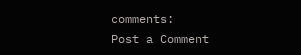comments:
Post a Comment